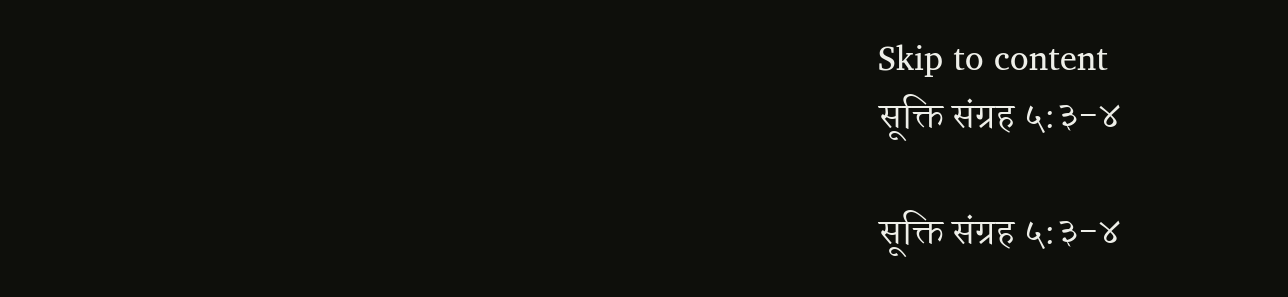Skip to content
सूक्ति संग्रह ५:३-४

सूक्ति संग्रह ५:३-४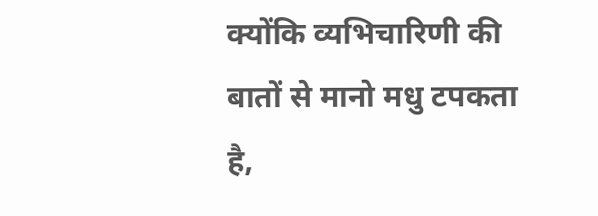क्योंकि व्यभिचारिणी की बातों से मानो मधु टपकता है,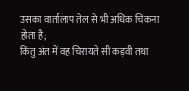उसका वार्तालाप तेल से भी अधिक चिकना होता है;
किंतु अंत में वह चिरायते सी कड़वी तथा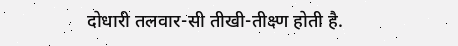दोधारी तलवार-सी तीखी-तीक्ष्ण होती है.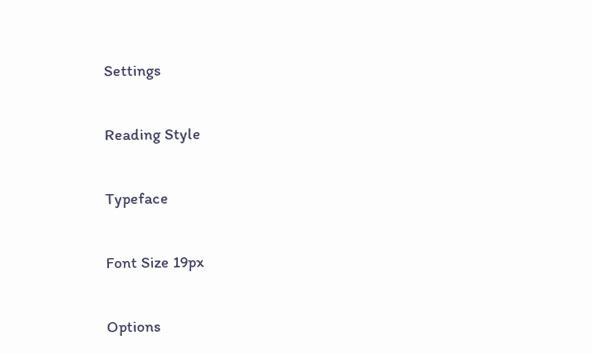Settings

Reading Style

Typeface

Font Size 19px

Options